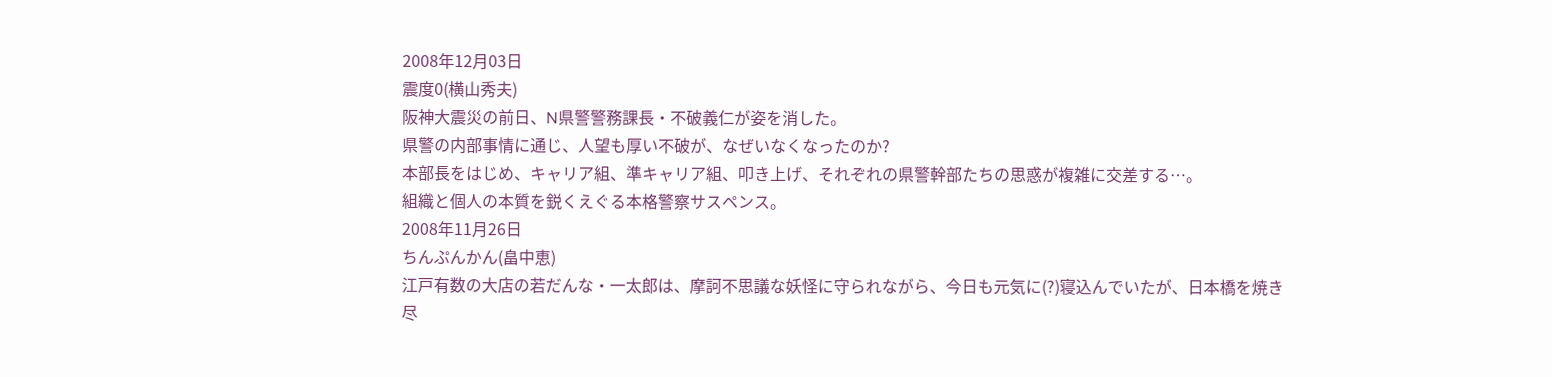2008年12月03日
震度0(横山秀夫)
阪神大震災の前日、N県警警務課長・不破義仁が姿を消した。
県警の内部事情に通じ、人望も厚い不破が、なぜいなくなったのか?
本部長をはじめ、キャリア組、準キャリア組、叩き上げ、それぞれの県警幹部たちの思惑が複雑に交差する…。
組織と個人の本質を鋭くえぐる本格警察サスペンス。
2008年11月26日
ちんぷんかん(畠中恵)
江戸有数の大店の若だんな・一太郎は、摩訶不思議な妖怪に守られながら、今日も元気に(?)寝込んでいたが、日本橋を焼き尽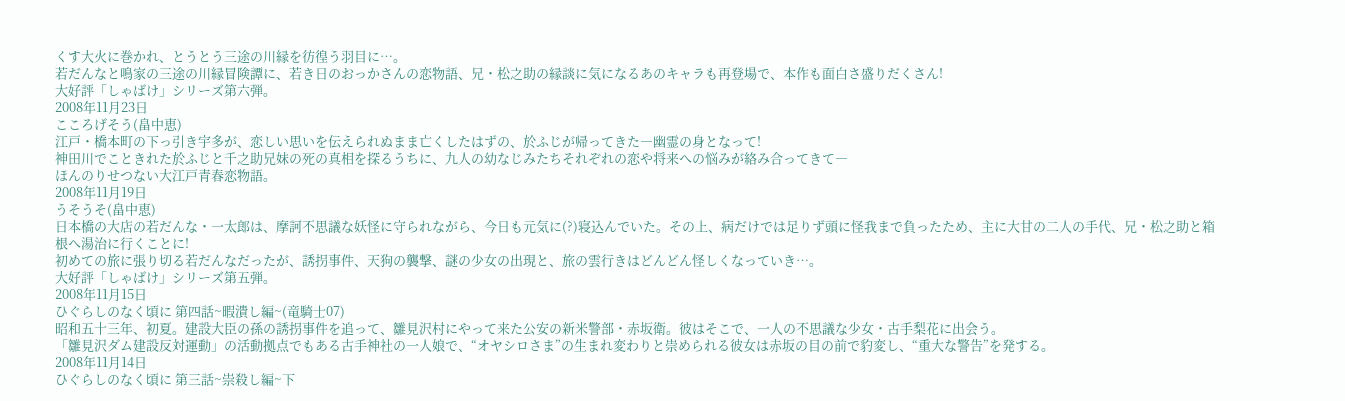くす大火に巻かれ、とうとう三途の川縁を彷徨う羽目に…。
若だんなと鳴家の三途の川縁冒険譚に、若き日のおっかさんの恋物語、兄・松之助の縁談に気になるあのキャラも再登場で、本作も面白さ盛りだくさん!
大好評「しゃばけ」シリーズ第六弾。
2008年11月23日
こころげそう(畠中恵)
江戸・橋本町の下っ引き宇多が、恋しい思いを伝えられぬまま亡くしたはずの、於ふじが帰ってきた―幽霊の身となって!
神田川でこときれた於ふじと千之助兄妹の死の真相を探るうちに、九人の幼なじみたちそれぞれの恋や将来への悩みが絡み合ってきて―
ほんのりせつない大江戸青春恋物語。
2008年11月19日
うそうそ(畠中恵)
日本橋の大店の若だんな・一太郎は、摩訶不思議な妖怪に守られながら、今日も元気に(?)寝込んでいた。その上、病だけでは足りず頭に怪我まで負ったため、主に大甘の二人の手代、兄・松之助と箱根へ湯治に行くことに!
初めての旅に張り切る若だんなだったが、誘拐事件、天狗の襲撃、謎の少女の出現と、旅の雲行きはどんどん怪しくなっていき…。
大好評「しゃばけ」シリーズ第五弾。
2008年11月15日
ひぐらしのなく頃に 第四話~暇潰し編~(竜騎士07)
昭和五十三年、初夏。建設大臣の孫の誘拐事件を追って、雛見沢村にやって来た公安の新米警部・赤坂衛。彼はそこで、一人の不思議な少女・古手梨花に出会う。
「雛見沢ダム建設反対運動」の活動拠点でもある古手神社の一人娘で、“オヤシロさま”の生まれ変わりと崇められる彼女は赤坂の目の前で豹変し、“重大な警告”を発する。
2008年11月14日
ひぐらしのなく頃に 第三話~祟殺し編~下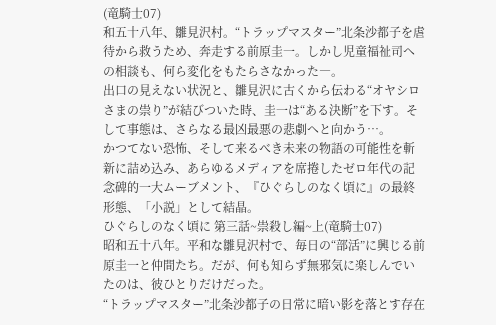(竜騎士07)
和五十八年、雛見沢村。“トラップマスター”北条沙都子を虐待から救うため、奔走する前原圭一。しかし児童福祉司への相談も、何ら変化をもたらさなかった―。
出口の見えない状況と、雛見沢に古くから伝わる“オヤシロさまの祟り”が結びついた時、圭一は“ある決断”を下す。そして事態は、さらなる最凶最悪の悲劇へと向かう…。
かつてない恐怖、そして来るべき未来の物語の可能性を斬新に詰め込み、あらゆるメディアを席捲したゼロ年代の記念碑的一大ムーブメント、『ひぐらしのなく頃に』の最終形態、「小説」として結晶。
ひぐらしのなく頃に 第三話~祟殺し編~上(竜騎士07)
昭和五十八年。平和な雛見沢村で、毎日の“部活”に興じる前原圭一と仲間たち。だが、何も知らず無邪気に楽しんでいたのは、彼ひとりだけだった。
“トラップマスター”北条沙都子の日常に暗い影を落とす存在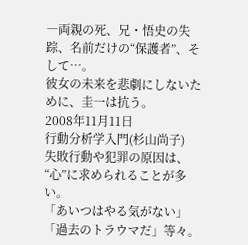―両親の死、兄・悟史の失踪、名前だけの“保護者”、そして…。
彼女の未来を悲劇にしないために、圭一は抗う。
2008年11月11日
行動分析学入門(杉山尚子)
失敗行動や犯罪の原因は、“心”に求められることが多い。
「あいつはやる気がない」「過去のトラウマだ」等々。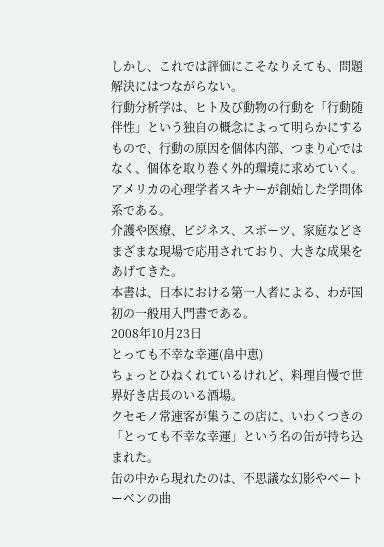しかし、これでは評価にこそなりえても、問題解決にはつながらない。
行動分析学は、ヒト及び動物の行動を「行動随伴性」という独自の概念によって明らかにするもので、行動の原因を個体内部、つまり心ではなく、個体を取り巻く外的環境に求めていく。
アメリカの心理学者スキナーが創始した学問体系である。
介護や医療、ビジネス、スポーツ、家庭などさまざまな現場で応用されており、大きな成果をあげてきた。
本書は、日本における第一人者による、わが国初の一般用入門書である。
2008年10月23日
とっても不幸な幸運(畠中恵)
ちょっとひねくれているけれど、料理自慢で世界好き店長のいる酒場。
クセモノ常連客が集うこの店に、いわくつきの「とっても不幸な幸運」という名の缶が持ち込まれた。
缶の中から現れたのは、不思議な幻影やベートーベンの曲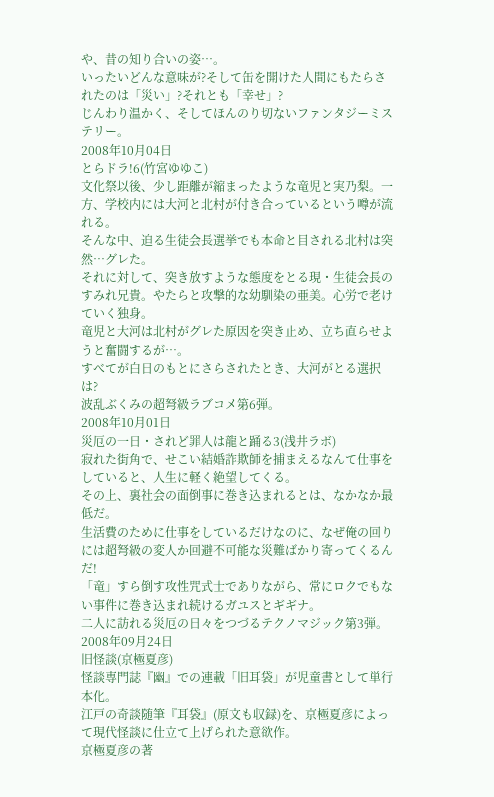や、昔の知り合いの姿…。
いったいどんな意味が?そして缶を開けた人間にもたらされたのは「災い」?それとも「幸せ」?
じんわり温かく、そしてほんのり切ないファンタジーミステリー。
2008年10月04日
とらドラ!6(竹宮ゆゆこ)
文化祭以後、少し距離が縮まったような竜児と実乃梨。一方、学校内には大河と北村が付き合っているという噂が流れる。
そんな中、迫る生徒会長選挙でも本命と目される北村は突然…グレた。
それに対して、突き放すような態度をとる現・生徒会長のすみれ兄貴。やたらと攻撃的な幼馴染の亜美。心労で老けていく独身。
竜児と大河は北村がグレた原因を突き止め、立ち直らせようと奮闘するが…。
すべてが白日のもとにさらされたとき、大河がとる選択は?
波乱ぶくみの超弩級ラブコメ第6弾。
2008年10月01日
災厄の一日・されど罪人は龍と踊る3(浅井ラボ)
寂れた街角で、せこい結婚詐欺師を捕まえるなんて仕事をしていると、人生に軽く絶望してくる。
その上、裏社会の面倒事に巻き込まれるとは、なかなか最低だ。
生活費のために仕事をしているだけなのに、なぜ俺の回りには超弩級の変人か回避不可能な災難ばかり寄ってくるんだ!
「竜」すら倒す攻性咒式士でありながら、常にロクでもない事件に巻き込まれ続けるガユスとギギナ。
二人に訪れる災厄の日々をつづるテクノマジック第3弾。
2008年09月24日
旧怪談(京極夏彦)
怪談専門誌『幽』での連載「旧耳袋」が児童書として単行本化。
江戸の奇談随筆『耳袋』(原文も収録)を、京極夏彦によって現代怪談に仕立て上げられた意欲作。
京極夏彦の著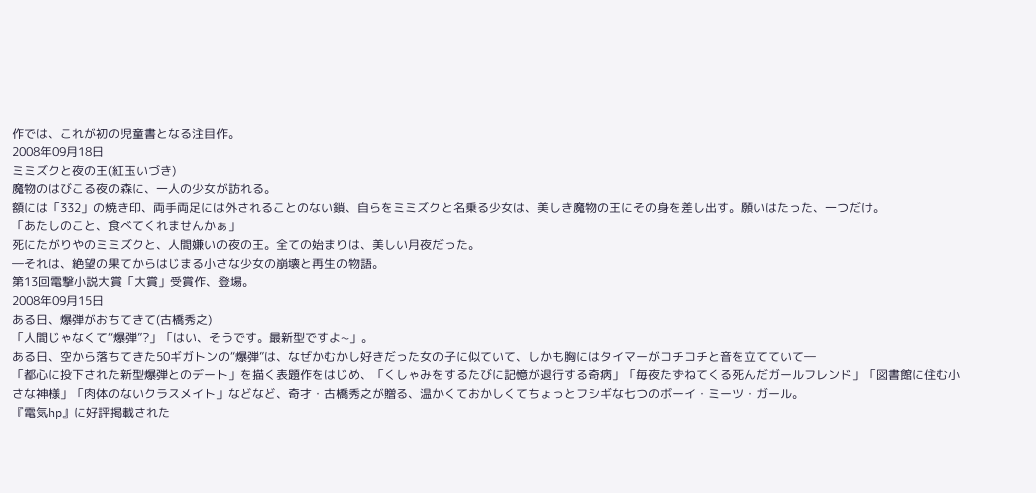作では、これが初の児童書となる注目作。
2008年09月18日
ミミズクと夜の王(紅玉いづき)
魔物のはびこる夜の森に、一人の少女が訪れる。
額には「332」の焼き印、両手両足には外されることのない鎖、自らをミミズクと名乗る少女は、美しき魔物の王にその身を差し出す。願いはたった、一つだけ。
「あたしのこと、食べてくれませんかぁ」
死にたがりやのミミズクと、人間嫌いの夜の王。全ての始まりは、美しい月夜だった。
―それは、絶望の果てからはじまる小さな少女の崩壊と再生の物語。
第13回電撃小説大賞「大賞」受賞作、登場。
2008年09月15日
ある日、爆弾がおちてきて(古橋秀之)
「人間じゃなくて“爆弾”?」「はい、そうです。最新型ですよ~」。
ある日、空から落ちてきた50ギガトンの“爆弾”は、なぜかむかし好きだった女の子に似ていて、しかも胸にはタイマーがコチコチと音を立てていて―
「都心に投下された新型爆弾とのデート」を描く表題作をはじめ、「くしゃみをするたびに記憶が退行する奇病」「毎夜たずねてくる死んだガールフレンド」「図書館に住む小さな神様」「肉体のないクラスメイト」などなど、奇才・古橋秀之が贈る、温かくておかしくてちょっとフシギな七つのボーイ・ミーツ・ガール。
『電気hp』に好評掲載された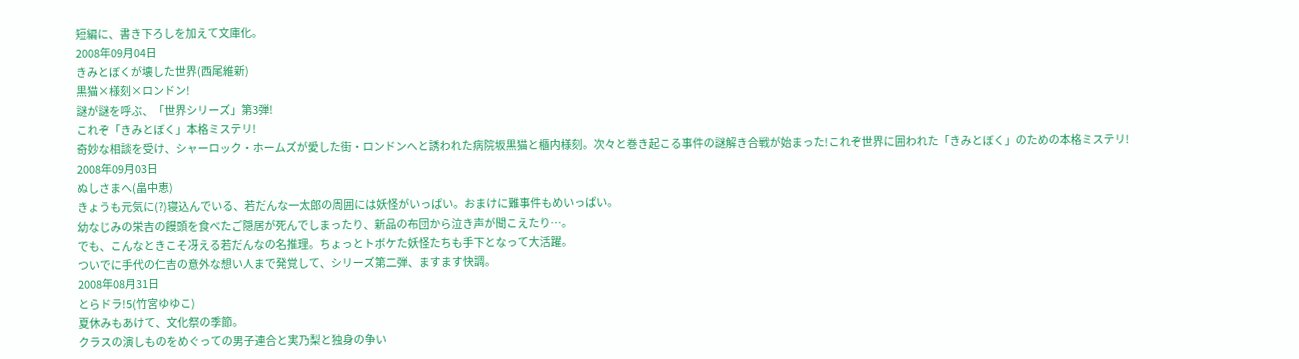短編に、書き下ろしを加えて文庫化。
2008年09月04日
きみとぼくが壊した世界(西尾維新)
黒猫×様刻×ロンドン!
謎が謎を呼ぶ、「世界シリーズ」第3弾!
これぞ「きみとぼく」本格ミステリ!
奇妙な相談を受け、シャーロック・ホームズが愛した街・ロンドンへと誘われた病院坂黒猫と櫃内様刻。次々と巻き起こる事件の謎解き合戦が始まった!これぞ世界に囲われた「きみとぼく」のための本格ミステリ!
2008年09月03日
ぬしさまへ(畠中恵)
きょうも元気に(?)寝込んでいる、若だんな一太郎の周囲には妖怪がいっぱい。おまけに難事件もめいっぱい。
幼なじみの栄吉の饅頭を食べたご隠居が死んでしまったり、新品の布団から泣き声が聞こえたり…。
でも、こんなときこそ冴える若だんなの名推理。ちょっとトボケた妖怪たちも手下となって大活躍。
ついでに手代の仁吉の意外な想い人まで発覚して、シリーズ第二弾、ますます快調。
2008年08月31日
とらドラ!5(竹宮ゆゆこ)
夏休みもあけて、文化祭の季節。
クラスの演しものをめぐっての男子連合と実乃梨と独身の争い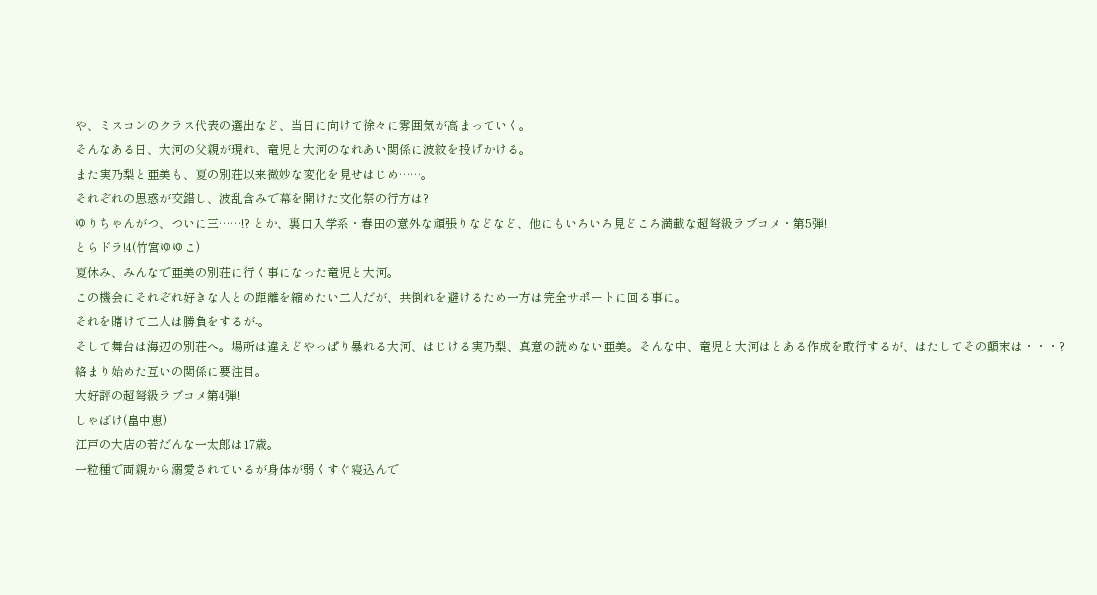や、ミスコンのクラス代表の選出など、当日に向けて徐々に雰囲気が高まっていく。
そんなある日、大河の父親が現れ、竜児と大河のなれあい関係に波紋を投げかける。
また実乃梨と亜美も、夏の別荘以来微妙な変化を見せはじめ……。
それぞれの思惑が交錯し、波乱含みで幕を開けた文化祭の行方は?
ゆりちゃんがつ、ついに三……!? とか、裏口入学系・春田の意外な頑張りなどなど、他にもいろいろ見どころ満載な超弩級ラブコメ・第5弾!
とらドラ!4(竹宮ゆゆこ)
夏休み、みんなで亜美の別荘に行く事になった竜児と大河。
この機会にそれぞれ好きな人との距離を縮めたい二人だが、共倒れを避けるため一方は完全サポートに回る事に。
それを賭けて二人は勝負をするが-。
そして舞台は海辺の別荘へ。場所は違えどやっぱり暴れる大河、はじける実乃梨、真意の読めない亜美。そんな中、竜児と大河はとある作成を敢行するが、はたしてその顛末は・・・?
絡まり始めた互いの関係に要注目。
大好評の超弩級ラブコメ第4弾!
しゃばけ(畠中恵)
江戸の大店の若だんな一太郎は17歳。
一粒種で両親から溺愛されているが身体が弱くすぐ寝込んで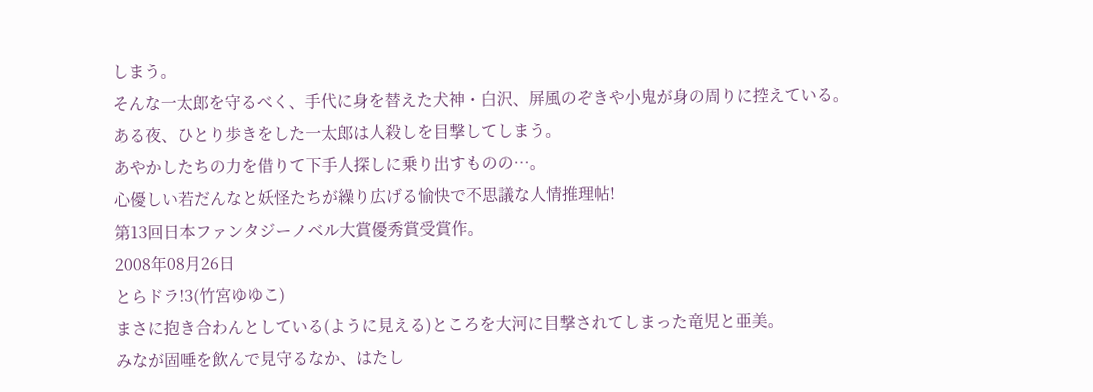しまう。
そんな一太郎を守るべく、手代に身を替えた犬神・白沢、屏風のぞきや小鬼が身の周りに控えている。
ある夜、ひとり歩きをした一太郎は人殺しを目撃してしまう。
あやかしたちの力を借りて下手人探しに乗り出すものの…。
心優しい若だんなと妖怪たちが繰り広げる愉快で不思議な人情推理帖!
第13回日本ファンタジーノベル大賞優秀賞受賞作。
2008年08月26日
とらドラ!3(竹宮ゆゆこ)
まさに抱き合わんとしている(ように見える)ところを大河に目撃されてしまった竜児と亜美。
みなが固唾を飲んで見守るなか、はたし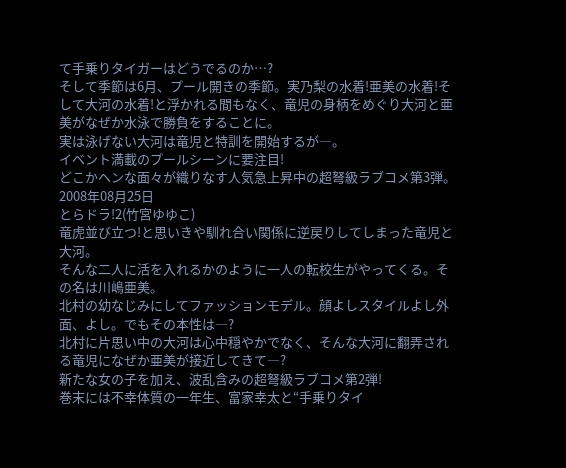て手乗りタイガーはどうでるのか…?
そして季節は6月、プール開きの季節。実乃梨の水着!亜美の水着!そして大河の水着!と浮かれる間もなく、竜児の身柄をめぐり大河と亜美がなぜか水泳で勝負をすることに。
実は泳げない大河は竜児と特訓を開始するが―。
イベント満載のプールシーンに要注目!
どこかヘンな面々が織りなす人気急上昇中の超弩級ラブコメ第3弾。
2008年08月25日
とらドラ!2(竹宮ゆゆこ)
竜虎並び立つ!と思いきや馴れ合い関係に逆戻りしてしまった竜児と大河。
そんな二人に活を入れるかのように一人の転校生がやってくる。その名は川嶋亜美。
北村の幼なじみにしてファッションモデル。顔よしスタイルよし外面、よし。でもその本性は―?
北村に片思い中の大河は心中穏やかでなく、そんな大河に翻弄される竜児になぜか亜美が接近してきて―?
新たな女の子を加え、波乱含みの超弩級ラブコメ第2弾!
巻末には不幸体質の一年生、富家幸太と“手乗りタイ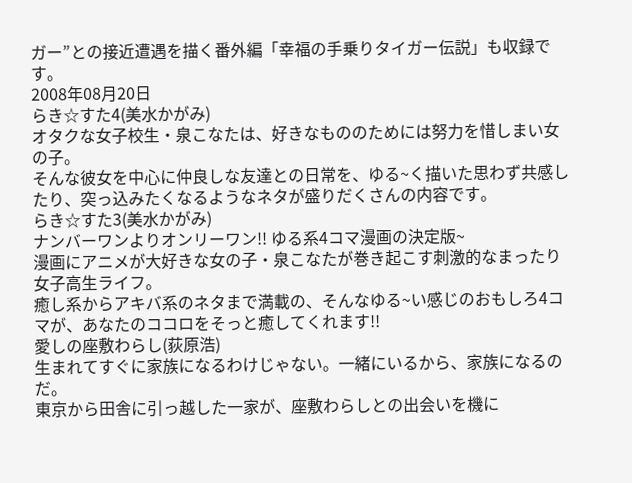ガー”との接近遭遇を描く番外編「幸福の手乗りタイガー伝説」も収録です。
2008年08月20日
らき☆すた4(美水かがみ)
オタクな女子校生・泉こなたは、好きなもののためには努力を惜しまい女の子。
そんな彼女を中心に仲良しな友達との日常を、ゆる~く描いた思わず共感したり、突っ込みたくなるようなネタが盛りだくさんの内容です。
らき☆すた3(美水かがみ)
ナンバーワンよりオンリーワン!! ゆる系4コマ漫画の決定版~
漫画にアニメが大好きな女の子・泉こなたが巻き起こす刺激的なまったり女子高生ライフ。
癒し系からアキバ系のネタまで満載の、そんなゆる~い感じのおもしろ4コマが、あなたのココロをそっと癒してくれます!!
愛しの座敷わらし(荻原浩)
生まれてすぐに家族になるわけじゃない。一緒にいるから、家族になるのだ。
東京から田舎に引っ越した一家が、座敷わらしとの出会いを機に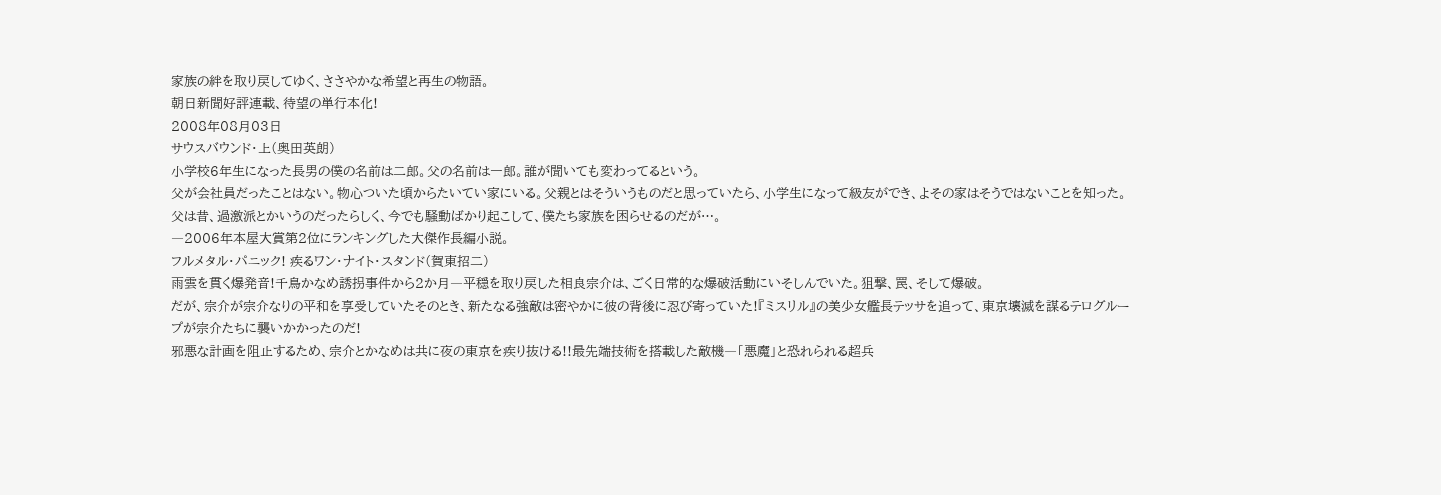家族の絆を取り戻してゆく、ささやかな希望と再生の物語。
朝日新聞好評連載、待望の単行本化!
2008年08月03日
サウスバウンド・上(奥田英朗)
小学校6年生になった長男の僕の名前は二郎。父の名前は一郎。誰が聞いても変わってるという。
父が会社員だったことはない。物心ついた頃からたいてい家にいる。父親とはそういうものだと思っていたら、小学生になって級友ができ、よその家はそうではないことを知った。父は昔、過激派とかいうのだったらしく、今でも騒動ばかり起こして、僕たち家族を困らせるのだが…。
―2006年本屋大賞第2位にランキングした大傑作長編小説。
フルメタル・パニック! 疾るワン・ナイト・スタンド(賀東招二)
雨雲を貫く爆発音!千鳥かなめ誘拐事件から2か月―平穏を取り戻した相良宗介は、ごく日常的な爆破活動にいそしんでいた。狙撃、罠、そして爆破。
だが、宗介が宗介なりの平和を享受していたそのとき、新たなる強敵は密やかに彼の背後に忍び寄っていた!『ミスリル』の美少女艦長テッサを追って、東京壊滅を謀るテログループが宗介たちに襲いかかったのだ!
邪悪な計画を阻止するため、宗介とかなめは共に夜の東京を疾り抜ける!!最先端技術を搭載した敵機―「悪魔」と恐れられる超兵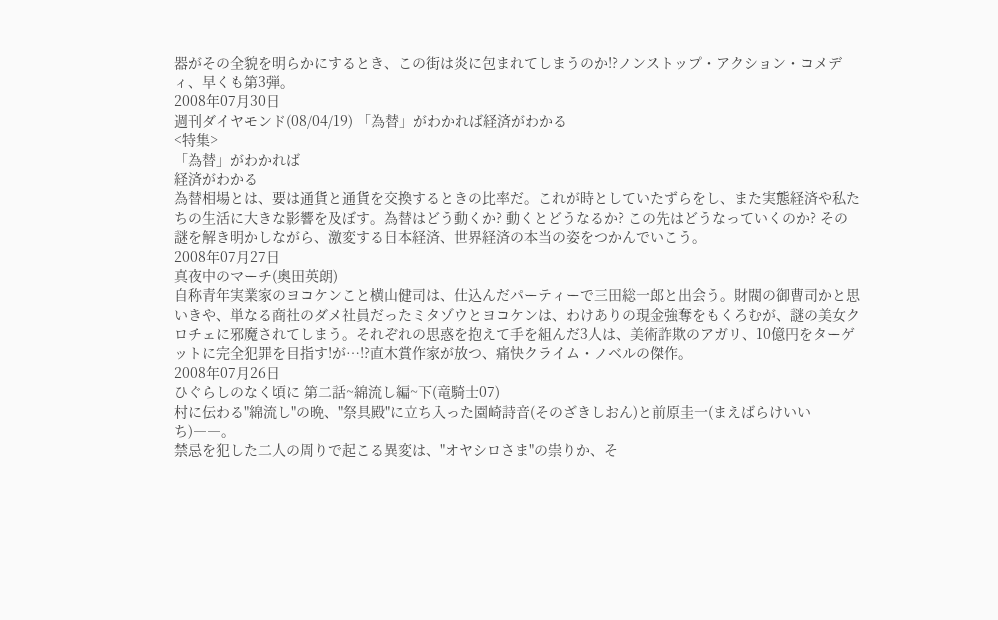器がその全貌を明らかにするとき、この街は炎に包まれてしまうのか!?ノンストップ・アクション・コメディ、早くも第3弾。
2008年07月30日
週刊ダイヤモンド(08/04/19) 「為替」がわかれば経済がわかる
<特集>
「為替」がわかれば
経済がわかる
為替相場とは、要は通貨と通貨を交換するときの比率だ。これが時としていたずらをし、また実態経済や私たちの生活に大きな影響を及ぼす。為替はどう動くか? 動くとどうなるか? この先はどうなっていくのか? その謎を解き明かしながら、激変する日本経済、世界経済の本当の姿をつかんでいこう。
2008年07月27日
真夜中のマーチ(奥田英朗)
自称青年実業家のヨコケンこと横山健司は、仕込んだパーティーで三田総一郎と出会う。財閥の御曹司かと思いきや、単なる商社のダメ社員だったミタゾウとヨコケンは、わけありの現金強奪をもくろむが、謎の美女クロチェに邪魔されてしまう。それぞれの思惑を抱えて手を組んだ3人は、美術詐欺のアガリ、10億円をターゲットに完全犯罪を目指す!が…!?直木賞作家が放つ、痛快クライム・ノベルの傑作。
2008年07月26日
ひぐらしのなく頃に 第二話~綿流し編~下(竜騎士07)
村に伝わる"綿流し"の晩、"祭具殿"に立ち入った園崎詩音(そのざきしおん)と前原圭一(まえばらけいいち)――。
禁忌を犯した二人の周りで起こる異変は、"オヤシロさま"の祟りか、そ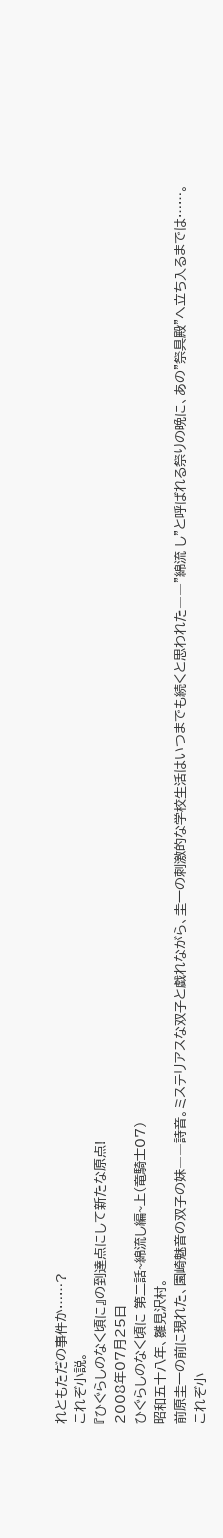れともただの事件か……?
これぞ小説。
『ひぐらしのなく頃に』の到達点にして新たな原点!
2008年07月25日
ひぐらしのなく頃に 第二話~綿流し編~上(竜騎士07)
昭和五十八年、雛見沢村。
前原圭一の前に現れた、園崎魅音の双子の妹――詩音。ミステリアスな双子と戯れながら、圭一の刺激的な学校生活はいつまでも続くと思われた――"綿流 し"と呼ばれる祭りの晩に、あの"祭具殿"へ立ち入るまでは……。
これぞ小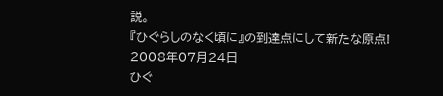説。
『ひぐらしのなく頃に』の到達点にして新たな原点!
2008年07月24日
ひぐ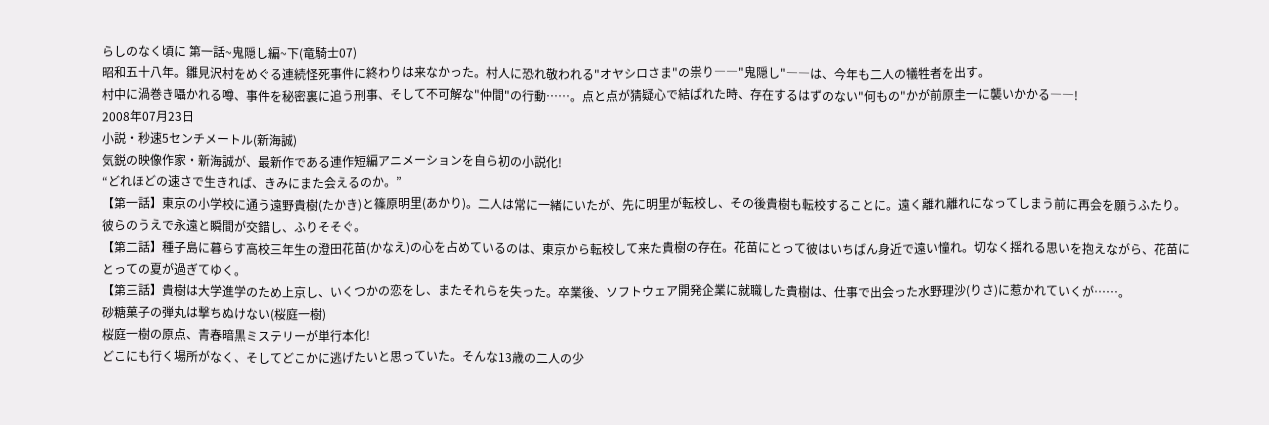らしのなく頃に 第一話~鬼隠し編~下(竜騎士07)
昭和五十八年。雛見沢村をめぐる連続怪死事件に終わりは来なかった。村人に恐れ敬われる"オヤシロさま"の祟り――"鬼隠し"――は、今年も二人の犠牲者を出す。
村中に渦巻き囁かれる噂、事件を秘密裏に追う刑事、そして不可解な"仲間"の行動……。点と点が猜疑心で結ばれた時、存在するはずのない"何もの"かが前原圭一に襲いかかる――!
2008年07月23日
小説・秒速5センチメートル(新海誠)
気鋭の映像作家・新海誠が、最新作である連作短編アニメーションを自ら初の小説化!
“どれほどの速さで生きれば、きみにまた会えるのか。”
【第一話】東京の小学校に通う遠野貴樹(たかき)と篠原明里(あかり)。二人は常に一緒にいたが、先に明里が転校し、その後貴樹も転校することに。遠く離れ離れになってしまう前に再会を願うふたり。彼らのうえで永遠と瞬間が交錯し、ふりそそぐ。
【第二話】種子島に暮らす高校三年生の澄田花苗(かなえ)の心を占めているのは、東京から転校して来た貴樹の存在。花苗にとって彼はいちばん身近で遠い憧れ。切なく揺れる思いを抱えながら、花苗にとっての夏が過ぎてゆく。
【第三話】貴樹は大学進学のため上京し、いくつかの恋をし、またそれらを失った。卒業後、ソフトウェア開発企業に就職した貴樹は、仕事で出会った水野理沙(りさ)に惹かれていくが……。
砂糖菓子の弾丸は撃ちぬけない(桜庭一樹)
桜庭一樹の原点、青春暗黒ミステリーが単行本化!
どこにも行く場所がなく、そしてどこかに逃げたいと思っていた。そんな13歳の二人の少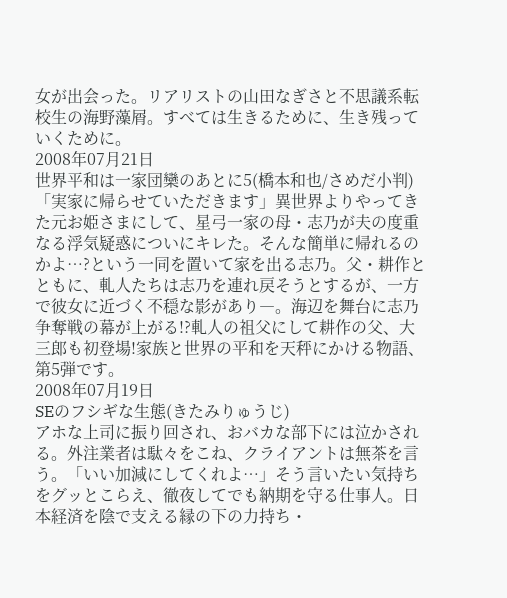女が出会った。リアリストの山田なぎさと不思議系転校生の海野藻屑。すべては生きるために、生き残っていくために。
2008年07月21日
世界平和は一家団欒のあとに5(橋本和也/さめだ小判)
「実家に帰らせていただきます」異世界よりやってきた元お姫さまにして、星弓一家の母・志乃が夫の度重なる浮気疑惑についにキレた。そんな簡単に帰れるのかよ…?という一同を置いて家を出る志乃。父・耕作とともに、軋人たちは志乃を連れ戻そうとするが、一方で彼女に近づく不穏な影があり―。海辺を舞台に志乃争奪戦の幕が上がる!?軋人の祖父にして耕作の父、大三郎も初登場!家族と世界の平和を天秤にかける物語、第5弾です。
2008年07月19日
SEのフシギな生態(きたみりゅうじ)
アホな上司に振り回され、おバカな部下には泣かされる。外注業者は駄々をこね、クライアントは無茶を言う。「いい加減にしてくれよ…」そう言いたい気持ちをグッとこらえ、徹夜してでも納期を守る仕事人。日本経済を陰で支える縁の下の力持ち・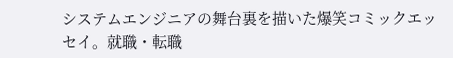システムエンジニアの舞台裏を描いた爆笑コミックエッセイ。就職・転職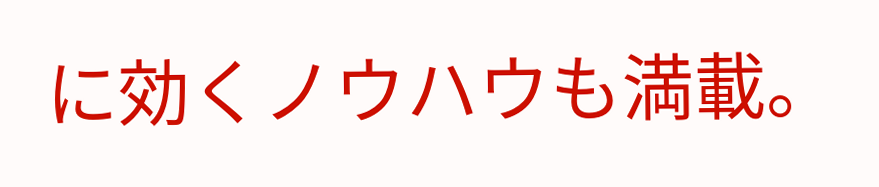に効くノウハウも満載。